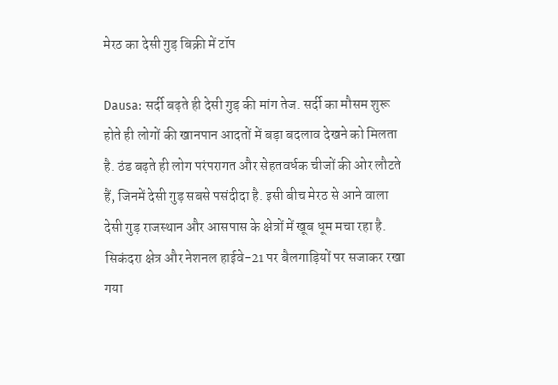मेरठ का देसी गुड़ बिक्री में टॉप

Dausa: सर्दी बढ़ते ही देसी गुड़ की मांग तेज. सर्दी का मौसम शुरू होते ही लोगों की खानपान आदतों में बड़ा बदलाव देखने को मिलता है. ठंड बढ़ते ही लोग परंपरागत और सेहतवर्धक चीजों की ओर लौटते हैं, जिनमें देसी गुड़ सबसे पसंदीदा है. इसी बीच मेरठ से आने वाला देसी गुड़ राजस्थान और आसपास के क्षेत्रों में खूब धूम मचा रहा है. सिकंदरा क्षेत्र और नेशनल हाईवे-21 पर बैलगाड़ियों पर सजाकर रखा गया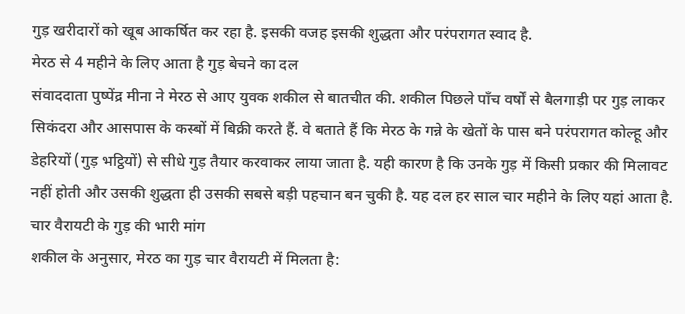गुड़ खरीदारों को खूब आकर्षित कर रहा है. इसकी वजह इसकी शुद्धता और परंपरागत स्वाद है.
मेरठ से 4 महीने के लिए आता है गुड़ बेचने का दल
संवाददाता पुष्पेंद्र मीना ने मेरठ से आए युवक शकील से बातचीत की. शकील पिछले पाँच वर्षों से बैलगाड़ी पर गुड़ लाकर सिकंदरा और आसपास के कस्बों में बिक्री करते हैं. वे बताते हैं कि मेरठ के गन्ने के खेतों के पास बने परंपरागत कोल्हू और डेहरियों (गुड़ भट्ठियों) से सीधे गुड़ तैयार करवाकर लाया जाता है. यही कारण है कि उनके गुड़ में किसी प्रकार की मिलावट नहीं होती और उसकी शुद्धता ही उसकी सबसे बड़ी पहचान बन चुकी है. यह दल हर साल चार महीने के लिए यहां आता है.
चार वैरायटी के गुड़ की भारी मांग
शकील के अनुसार, मेरठ का गुड़ चार वैरायटी में मिलता है: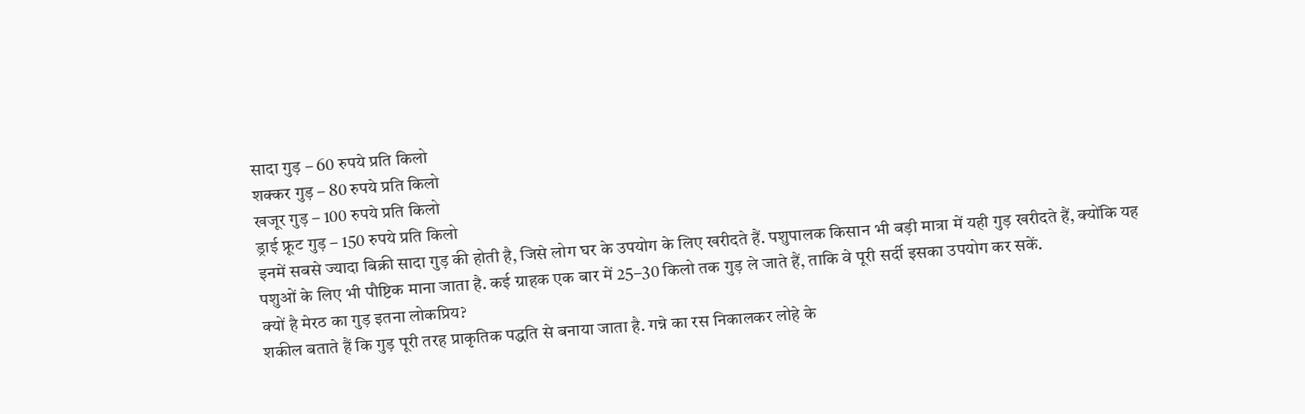सादा गुड़ – 60 रुपये प्रति किलो
शक्कर गुड़ – 80 रुपये प्रति किलो
खजूर गुड़ – 100 रुपये प्रति किलो
ड्राई फ्रूट गुड़ – 150 रुपये प्रति किलो
इनमें सबसे ज्यादा बिक्री सादा गुड़ की होती है, जिसे लोग घर के उपयोग के लिए खरीदते हैं. पशुपालक किसान भी बड़ी मात्रा में यही गुड़ खरीदते हैं, क्योंकि यह पशुओं के लिए भी पौष्टिक माना जाता है. कई ग्राहक एक बार में 25–30 किलो तक गुड़ ले जाते हैं, ताकि वे पूरी सर्दी इसका उपयोग कर सकें.
क्यों है मेरठ का गुड़ इतना लोकप्रिय?
शकील बताते हैं कि गुड़ पूरी तरह प्राकृतिक पद्धति से बनाया जाता है. गन्ने का रस निकालकर लोहे के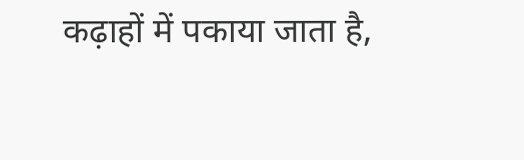कढ़ाहों में पकाया जाता है,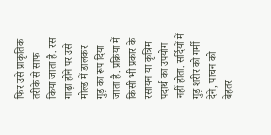फिर उसे प्राकृतिक तरीके से साफ किया जाता है. रस गाढ़ा होने पर उसे मोल्ड में डालकर गुड़ का रूप दिया जाता है. प्रक्रिया में किसी भी प्रकार के रसायन या कृत्रिम पदार्थ का उपयोग नहीं होता. सर्दियों में गुड़ शरीर को गर्मी देने, पाचन को बेहतर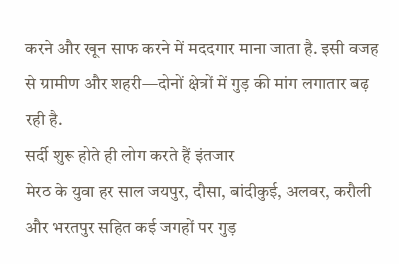करने और खून साफ करने में मददगार माना जाता है. इसी वजह से ग्रामीण और शहरी—दोनों क्षेत्रों में गुड़ की मांग लगातार बढ़ रही है.
सर्दी शुरू होते ही लोग करते हैं इंतजार
मेरठ के युवा हर साल जयपुर, दौसा, बांदीकुई, अलवर, करौली और भरतपुर सहित कई जगहों पर गुड़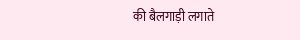की बैलगाड़ी लगाते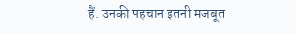हैं. उनकी पहचान इतनी मजबूत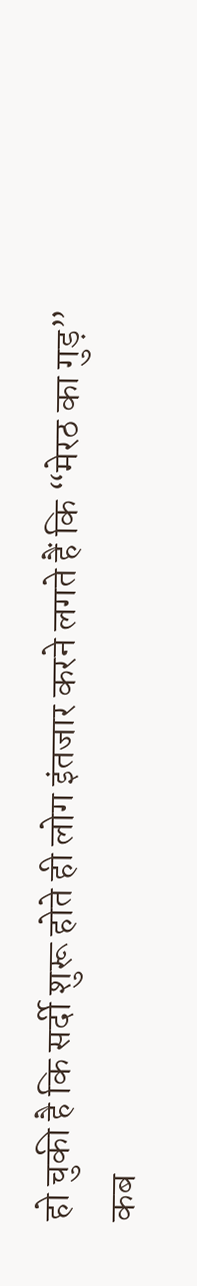हो चुकी है कि सर्दी शुरू होते ही लोग इंतजार करने लगते हैं कि “मेरठ का गुड़” कब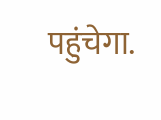पहुंचेगा.